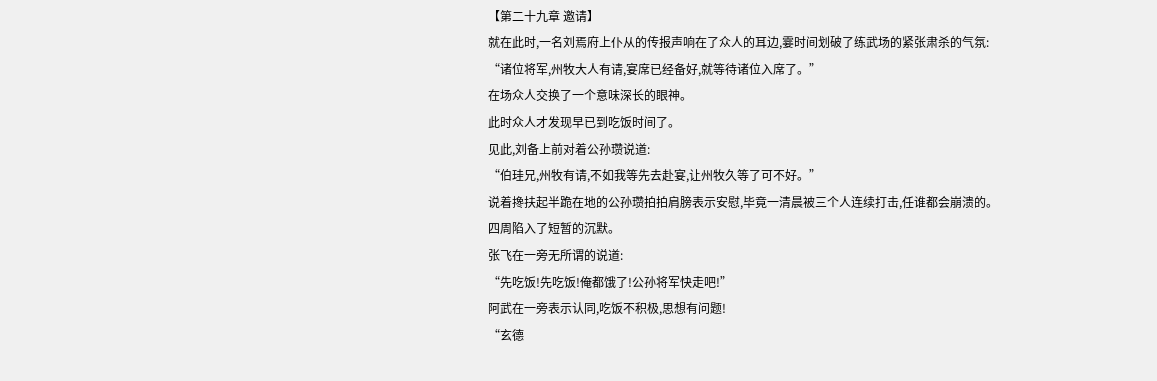【第二十九章 邀请】
就在此时,一名刘焉府上仆从的传报声响在了众人的耳边,霎时间划破了练武场的紧张肃杀的气氛:
“诸位将军,州牧大人有请,宴席已经备好,就等待诸位入席了。”
在场众人交换了一个意味深长的眼神。
此时众人才发现早已到吃饭时间了。
见此,刘备上前对着公孙瓒说道:
“伯珪兄,州牧有请,不如我等先去赴宴,让州牧久等了可不好。”
说着搀扶起半跪在地的公孙瓒拍拍肩膀表示安慰,毕竟一清晨被三个人连续打击,任谁都会崩溃的。
四周陷入了短暂的沉默。
张飞在一旁无所谓的说道:
“先吃饭!先吃饭!俺都饿了!公孙将军快走吧!”
阿武在一旁表示认同,吃饭不积极,思想有问题!
“玄德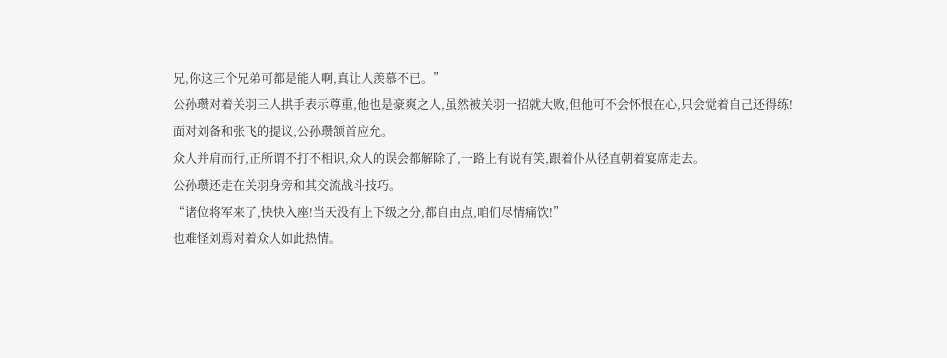兄,你这三个兄弟可都是能人啊,真让人羡慕不已。”
公孙瓒对着关羽三人拱手表示尊重,他也是豪爽之人,虽然被关羽一招就大败,但他可不会怀恨在心,只会觉着自己还得练!
面对刘备和张飞的提议,公孙瓒颔首应允。
众人并肩而行,正所谓不打不相识,众人的误会都解除了,一路上有说有笑,跟着仆从径直朝着宴席走去。
公孙瓒还走在关羽身旁和其交流战斗技巧。
“诸位将军来了,快快入座!当天没有上下级之分,都自由点,咱们尽情痛饮!”
也难怪刘焉对着众人如此热情。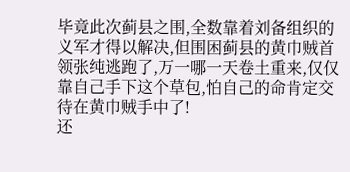毕竟此次蓟县之围,全数靠着刘备组织的义军才得以解决,但围困蓟县的黄巾贼首领张纯逃跑了,万一哪一天卷土重来,仅仅靠自己手下这个草包,怕自己的命肯定交待在黄巾贼手中了!
还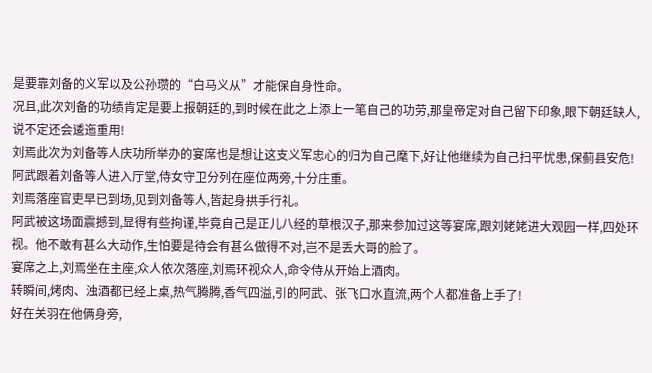是要靠刘备的义军以及公孙瓒的“白马义从”才能保自身性命。
况且,此次刘备的功绩肯定是要上报朝廷的,到时候在此之上添上一笔自己的功劳,那皇帝定对自己留下印象,眼下朝廷缺人,说不定还会逶迤重用!
刘焉此次为刘备等人庆功所举办的宴席也是想让这支义军忠心的归为自己麾下,好让他继续为自己扫平忧患,保蓟县安危!
阿武跟着刘备等人进入厅堂,侍女守卫分列在座位两旁,十分庄重。
刘焉落座官吏早已到场,见到刘备等人,皆起身拱手行礼。
阿武被这场面震撼到,显得有些拘谨,毕竟自己是正儿八经的草根汉子,那来参加过这等宴席,跟刘姥姥进大观园一样,四处环视。他不敢有甚么大动作,生怕要是待会有甚么做得不对,岂不是丢大哥的脸了。
宴席之上,刘焉坐在主座,众人依次落座,刘焉环视众人,命令侍从开始上酒肉。
转瞬间,烤肉、浊酒都已经上桌,热气腾腾,香气四溢,引的阿武、张飞口水直流,两个人都准备上手了!
好在关羽在他俩身旁,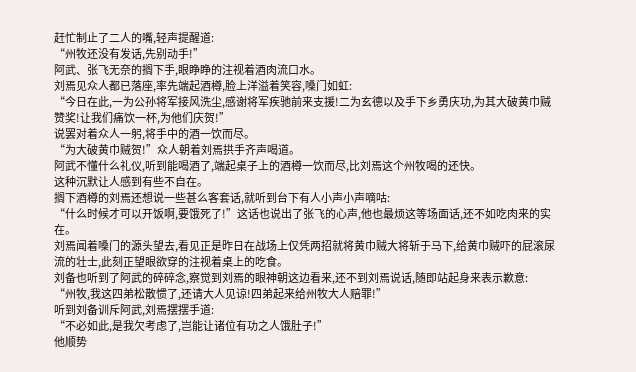赶忙制止了二人的嘴,轻声提醒道:
“州牧还没有发话,先别动手!”
阿武、张飞无奈的搁下手,眼睁睁的注视着酒肉流口水。
刘焉见众人都已落座,率先端起酒樽,脸上洋溢着笑容,嗓门如虹:
“今日在此,一为公孙将军接风洗尘,感谢将军疾驰前来支援!二为玄德以及手下乡勇庆功,为其大破黄巾贼赞奖!让我们痛饮一杯,为他们庆贺!”
说罢对着众人一躬,将手中的酒一饮而尽。
“为大破黄巾贼贺!”众人朝着刘焉拱手齐声喝道。
阿武不懂什么礼仪,听到能喝酒了,端起桌子上的酒樽一饮而尽,比刘焉这个州牧喝的还快。
这种沉默让人感到有些不自在。
搁下酒樽的刘焉还想说一些甚么客套话,就听到台下有人小声小声嘀咕:
“什么时候才可以开饭啊,要饿死了!”这话也说出了张飞的心声,他也最烦这等场面话,还不如吃肉来的实在。
刘焉闻着嗓门的源头望去,看见正是昨日在战场上仅凭两招就将黄巾贼大将斩于马下,给黄巾贼吓的屁滚尿流的壮士,此刻正望眼欲穿的注视着桌上的吃食。
刘备也听到了阿武的碎碎念,察觉到刘焉的眼神朝这边看来,还不到刘焉说话,随即站起身来表示歉意:
“州牧,我这四弟松散惯了,还请大人见谅!四弟起来给州牧大人赔罪!”
听到刘备训斥阿武,刘焉摆摆手道:
“不必如此,是我欠考虑了,岂能让诸位有功之人饿肚子!”
他顺势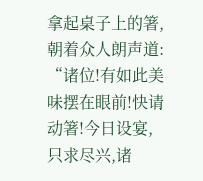拿起桌子上的箸,朝着众人朗声道:
“诸位!有如此美味摆在眼前!快请动箸!今日设宴,只求尽兴,诸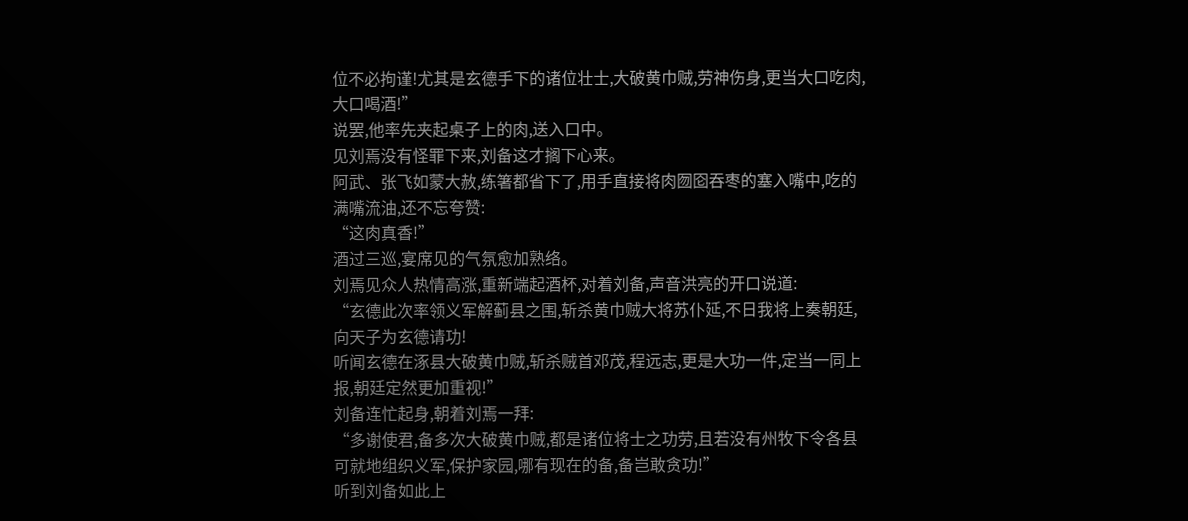位不必拘谨!尤其是玄德手下的诸位壮士,大破黄巾贼,劳神伤身,更当大口吃肉,大口喝酒!”
说罢,他率先夹起桌子上的肉,送入口中。
见刘焉没有怪罪下来,刘备这才搁下心来。
阿武、张飞如蒙大赦,练箸都省下了,用手直接将肉囫囵吞枣的塞入嘴中,吃的满嘴流油,还不忘夸赞:
“这肉真香!”
酒过三巡,宴席见的气氛愈加熟络。
刘焉见众人热情高涨,重新端起酒杯,对着刘备,声音洪亮的开口说道:
“玄德此次率领义军解蓟县之围,斩杀黄巾贼大将苏仆延,不日我将上奏朝廷,向天子为玄德请功!
听闻玄德在涿县大破黄巾贼,斩杀贼首邓茂,程远志,更是大功一件,定当一同上报,朝廷定然更加重视!”
刘备连忙起身,朝着刘焉一拜:
“多谢使君,备多次大破黄巾贼,都是诸位将士之功劳,且若没有州牧下令各县可就地组织义军,保护家园,哪有现在的备,备岂敢贪功!”
听到刘备如此上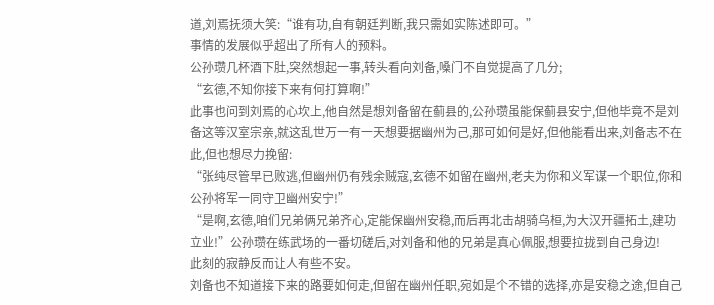道,刘焉抚须大笑:“谁有功,自有朝廷判断,我只需如实陈述即可。”
事情的发展似乎超出了所有人的预料。
公孙瓒几杯酒下肚,突然想起一事,转头看向刘备,嗓门不自觉提高了几分;
“玄德,不知你接下来有何打算啊!”
此事也问到刘焉的心坎上,他自然是想刘备留在蓟县的,公孙瓒虽能保蓟县安宁,但他毕竟不是刘备这等汉室宗亲,就这乱世万一有一天想要据幽州为己,那可如何是好,但他能看出来,刘备志不在此,但也想尽力挽留:
“张纯尽管早已败逃,但幽州仍有残余贼寇,玄德不如留在幽州,老夫为你和义军谋一个职位,你和公孙将军一同守卫幽州安宁!”
“是啊,玄德,咱们兄弟俩兄弟齐心,定能保幽州安稳,而后再北击胡骑乌桓,为大汉开疆拓土,建功立业!”公孙瓒在练武场的一番切磋后,对刘备和他的兄弟是真心佩服,想要拉拢到自己身边!
此刻的寂静反而让人有些不安。
刘备也不知道接下来的路要如何走,但留在幽州任职,宛如是个不错的选择,亦是安稳之途,但自己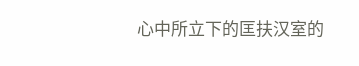心中所立下的匡扶汉室的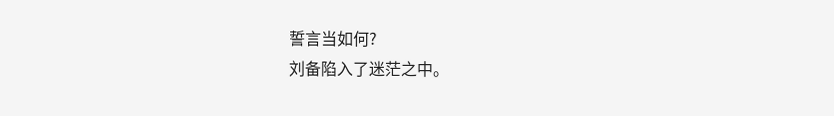誓言当如何?
刘备陷入了迷茫之中。